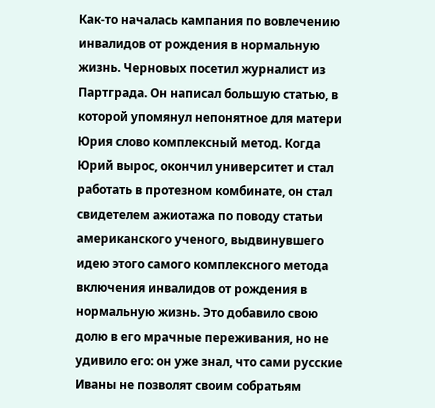Как-то началась кампания по вовлечению инвалидов от рождения в нормальную жизнь. Черновых посетил журналист из Партграда. Он написал большую статью, в которой упомянул непонятное для матери Юрия слово комплексный метод. Когда Юрий вырос, окончил университет и стал работать в протезном комбинате, он стал свидетелем ажиотажа по поводу статьи американского ученого, выдвинувшего идею этого самого комплексного метода включения инвалидов от рождения в нормальную жизнь. Это добавило свою долю в его мрачные переживания, но не удивило его: он уже знал, что сами русские Иваны не позволят своим собратьям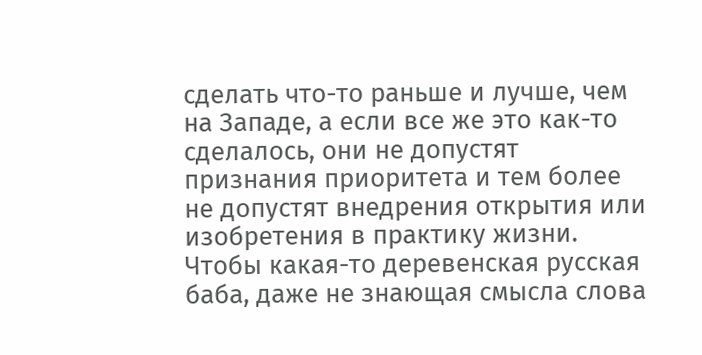сделать что-то раньше и лучше, чем на Западе, а если все же это как-то сделалось, они не допустят признания приоритета и тем более не допустят внедрения открытия или изобретения в практику жизни. Чтобы какая-то деревенская русская баба, даже не знающая смысла слова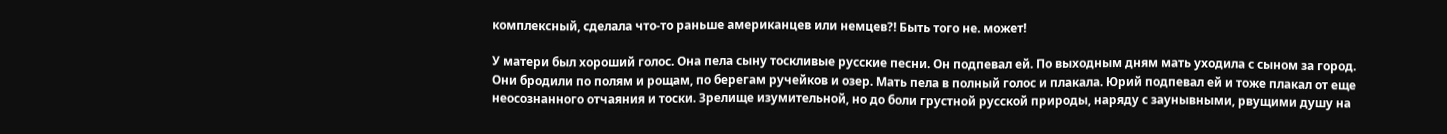комплексный, сделала что-то раньше американцев или немцев?! Быть того не. может!

У матери был хороший голос. Она пела сыну тоскливые русские песни. Он подпевал ей. По выходным дням мать уходила с сыном за город. Они бродили по полям и рощам, по берегам ручейков и озер. Мать пела в полный голос и плакала. Юрий подпевал ей и тоже плакал от еще неосознанного отчаяния и тоски. Зрелище изумительной, но до боли грустной русской природы, наряду с заунывными, рвущими душу на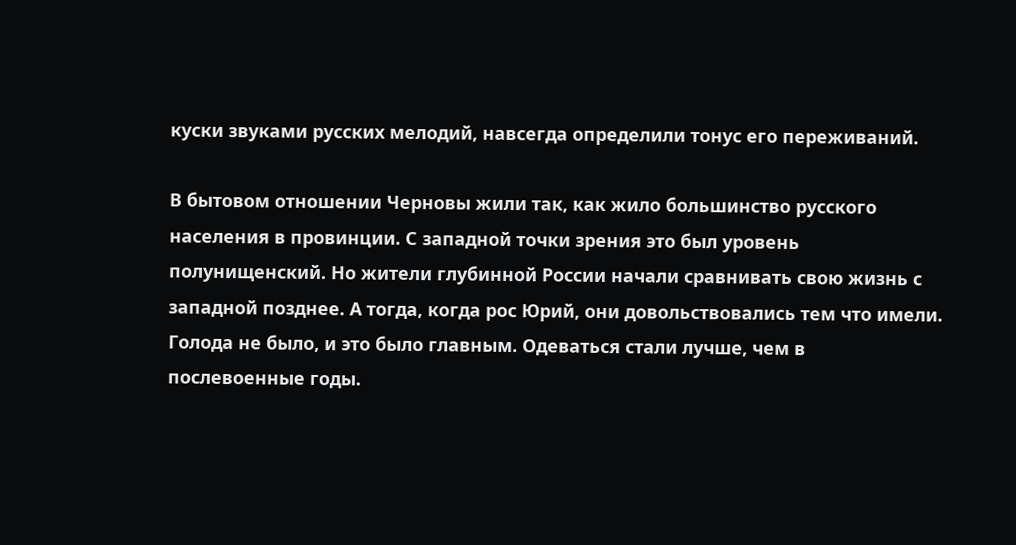куски звуками русских мелодий, навсегда определили тонус его переживаний.

В бытовом отношении Черновы жили так, как жило большинство русского населения в провинции. С западной точки зрения это был уровень полунищенский. Но жители глубинной России начали сравнивать свою жизнь с западной позднее. А тогда, когда рос Юрий, они довольствовались тем что имели. Голода не было, и это было главным. Одеваться стали лучше, чем в послевоенные годы.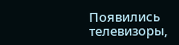Появились телевизоры,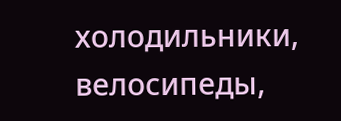холодильники, велосипеды,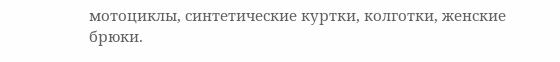мотоциклы, синтетические куртки, колготки, женские брюки.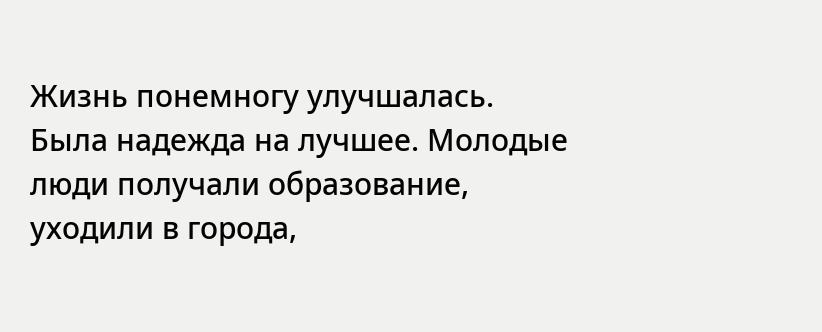Жизнь понемногу улучшалась. Была надежда на лучшее. Молодые люди получали образование, уходили в города,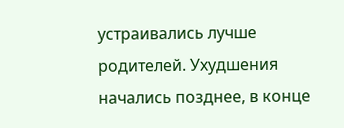устраивались лучше родителей. Ухудшения начались позднее, в конце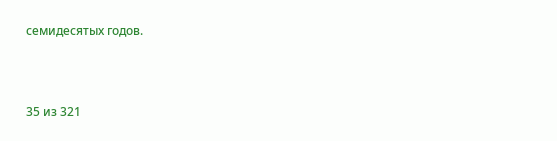семидесятых годов.



35 из 321